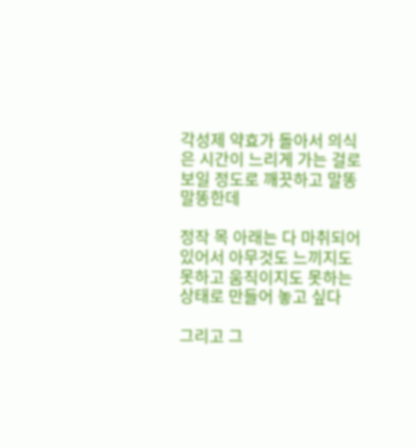각성제 약효가 돌아서 의식은 시간이 느리게 가는 걸로 보일 정도로 깨끗하고 말똥말똥한데

정작 목 아래는 다 마취되어 있어서 아무것도 느끼지도 못하고 움직이지도 못하는 상태로 만들어 놓고 싶다

그리고 그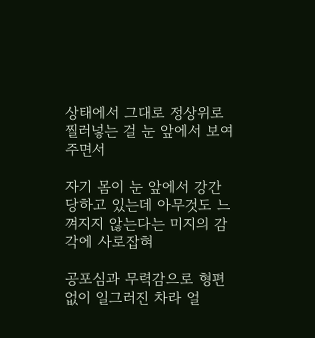상태에서 그대로 정상위로 찔러넣는 걸 눈 앞에서 보여주면서

자기 몸이 눈 앞에서 강간당하고 있는데 아무것도 느껴지지 않는다는 미지의 감각에 사로잡혀

공포심과 무력감으로 형편없이 일그러진 차라 얼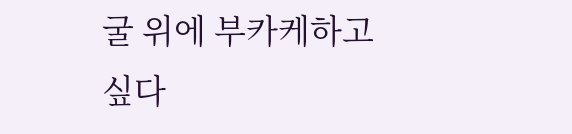굴 위에 부카케하고 싶다